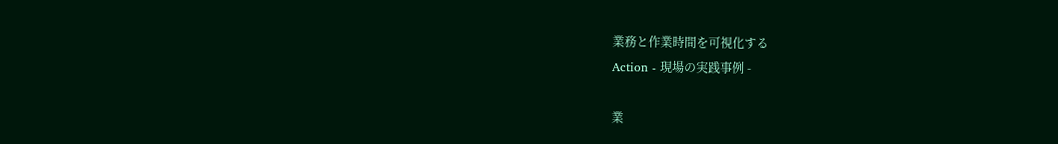業務と作業時間を可視化する
Action - 現場の実践事例 -

業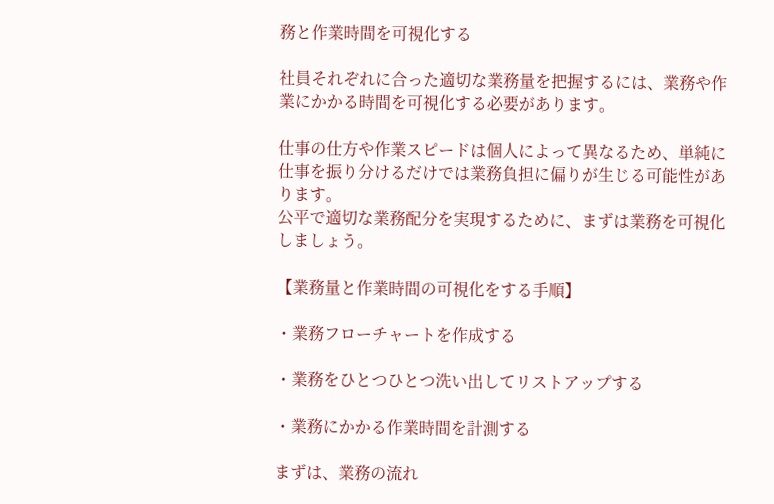務と作業時間を可視化する

社員それぞれに合った適切な業務量を把握するには、業務や作業にかかる時間を可視化する必要があります。

仕事の仕方や作業スピードは個人によって異なるため、単純に仕事を振り分けるだけでは業務負担に偏りが生じる可能性があります。
公平で適切な業務配分を実現するために、まずは業務を可視化しましょう。

【業務量と作業時間の可視化をする手順】

・業務フローチャートを作成する

・業務をひとつひとつ洗い出してリストアップする

・業務にかかる作業時間を計測する

まずは、業務の流れ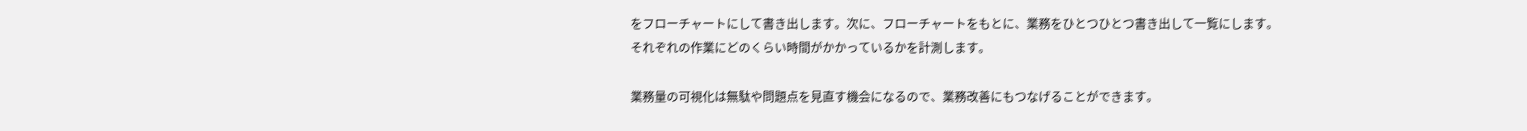をフローチャートにして書き出します。次に、フローチャートをもとに、業務をひとつひとつ書き出して一覧にします。
それぞれの作業にどのくらい時間がかかっているかを計測します。

業務量の可視化は無駄や問題点を見直す機会になるので、業務改善にもつなげることができます。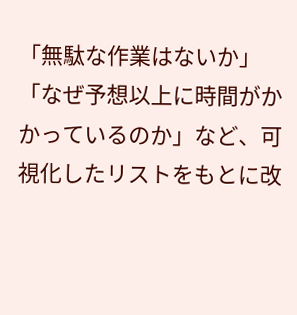「無駄な作業はないか」「なぜ予想以上に時間がかかっているのか」など、可視化したリストをもとに改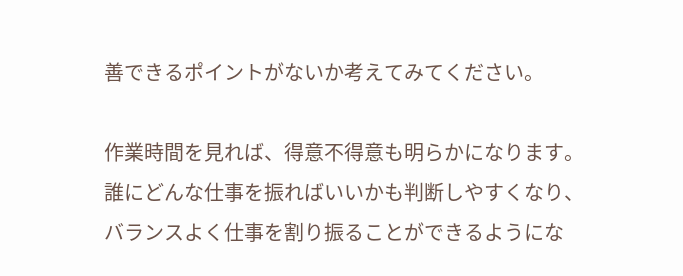善できるポイントがないか考えてみてください。

作業時間を見れば、得意不得意も明らかになります。誰にどんな仕事を振ればいいかも判断しやすくなり、バランスよく仕事を割り振ることができるようにな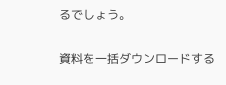るでしょう。

資料を一括ダウンロードする